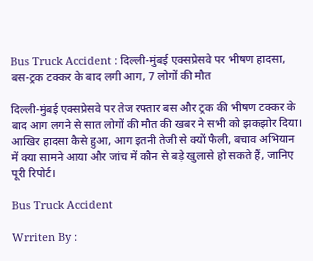Bus Truck Accident : दिल्ली-मुंबई एक्सप्रेसवे पर भीषण हादसा, बस-ट्रक टक्कर के बाद लगी आग, 7 लोगों की मौत

दिल्ली-मुंबई एक्सप्रेसवे पर तेज रफ्तार बस और ट्रक की भीषण टक्कर के बाद आग लगने से सात लोगों की मौत की खबर ने सभी को झकझोर दिया। आखिर हादसा कैसे हुआ, आग इतनी तेजी से क्यों फैली, बचाव अभियान में क्या सामने आया और जांच में कौन से बड़े खुलासे हो सकते हैं, जानिए पूरी रिपोर्ट।

Bus Truck Accident

Wrriten By :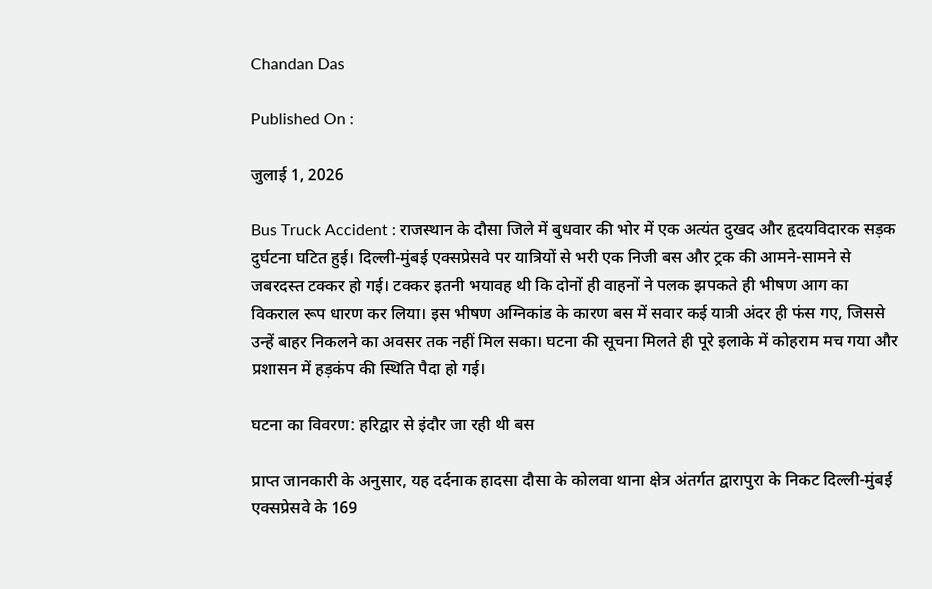Chandan Das

Published On :

जुलाई 1, 2026

Bus Truck Accident : राजस्थान के दौसा जिले में बुधवार की भोर में एक अत्यंत दुखद और हृदयविदारक सड़क दुर्घटना घटित हुई। दिल्ली-मुंबई एक्सप्रेसवे पर यात्रियों से भरी एक निजी बस और ट्रक की आमने-सामने से जबरदस्त टक्कर हो गई। टक्कर इतनी भयावह थी कि दोनों ही वाहनों ने पलक झपकते ही भीषण आग का विकराल रूप धारण कर लिया। इस भीषण अग्निकांड के कारण बस में सवार कई यात्री अंदर ही फंस गए, जिससे उन्हें बाहर निकलने का अवसर तक नहीं मिल सका। घटना की सूचना मिलते ही पूरे इलाके में कोहराम मच गया और प्रशासन में हड़कंप की स्थिति पैदा हो गई।

घटना का विवरण: हरिद्वार से इंदौर जा रही थी बस

प्राप्त जानकारी के अनुसार, यह दर्दनाक हादसा दौसा के कोलवा थाना क्षेत्र अंतर्गत द्वारापुरा के निकट दिल्ली-मुंबई एक्सप्रेसवे के 169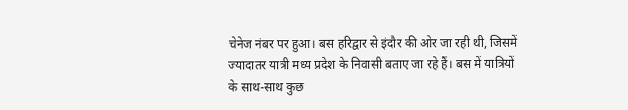चेनेज नंबर पर हुआ। बस हरिद्वार से इंदौर की ओर जा रही थी, जिसमें ज्यादातर यात्री मध्य प्रदेश के निवासी बताए जा रहे हैं। बस में यात्रियों के साथ-साथ कुछ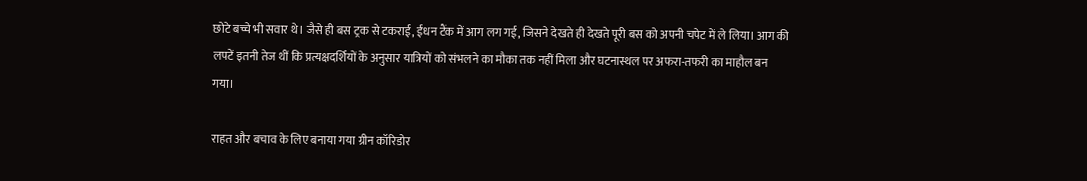छोटे बच्चे भी सवार थे। जैसे ही बस ट्रक से टकराई, ईंधन टैंक में आग लग गई, जिसने देखते ही देखते पूरी बस को अपनी चपेट में ले लिया। आग की लपटें इतनी तेज थीं कि प्रत्यक्षदर्शियों के अनुसार यात्रियों को संभलने का मौका तक नहीं मिला और घटनास्थल पर अफरा-तफरी का माहौल बन गया।

राहत और बचाव के लिए बनाया गया ग्रीन कॉरिडोर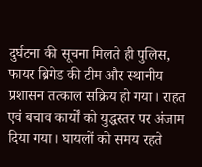दुर्घटना की सूचना मिलते ही पुलिस, फायर ब्रिगेड की टीम और स्थानीय प्रशासन तत्काल सक्रिय हो गया। राहत एवं बचाव कार्यों को युद्धस्तर पर अंजाम दिया गया। घायलों को समय रहते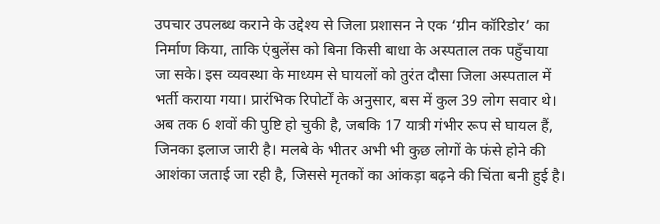उपचार उपलब्ध कराने के उद्देश्य से जिला प्रशासन ने एक ‘ग्रीन कॉरिडोर’ का निर्माण किया, ताकि एंबुलेंस को बिना किसी बाधा के अस्पताल तक पहुँचाया जा सके। इस व्यवस्था के माध्यम से घायलों को तुरंत दौसा जिला अस्पताल में भर्ती कराया गया। प्रारंभिक रिपोर्टों के अनुसार, बस में कुल 39 लोग सवार थे। अब तक 6 शवों की पुष्टि हो चुकी है, जबकि 17 यात्री गंभीर रूप से घायल हैं, जिनका इलाज जारी है। मलबे के भीतर अभी भी कुछ लोगों के फंसे होने की आशंका जताई जा रही है, जिससे मृतकों का आंकड़ा बढ़ने की चिंता बनी हुई है।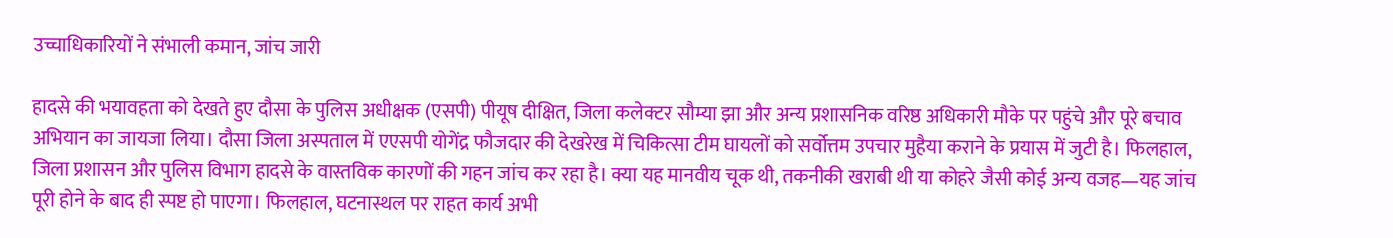उच्चाधिकारियों ने संभाली कमान, जांच जारी

हादसे की भयावहता को देखते हुए दौसा के पुलिस अधीक्षक (एसपी) पीयूष दीक्षित, जिला कलेक्टर सौम्या झा और अन्य प्रशासनिक वरिष्ठ अधिकारी मौके पर पहुंचे और पूरे बचाव अभियान का जायजा लिया। दौसा जिला अस्पताल में एएसपी योगेंद्र फौजदार की देखरेख में चिकित्सा टीम घायलों को सर्वोत्तम उपचार मुहैया कराने के प्रयास में जुटी है। फिलहाल, जिला प्रशासन और पुलिस विभाग हादसे के वास्तविक कारणों की गहन जांच कर रहा है। क्या यह मानवीय चूक थी, तकनीकी खराबी थी या कोहरे जैसी कोई अन्य वजह—यह जांच पूरी होने के बाद ही स्पष्ट हो पाएगा। फिलहाल, घटनास्थल पर राहत कार्य अभी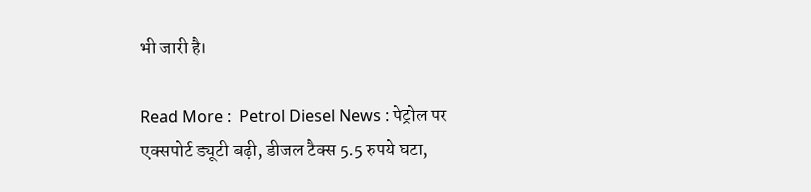भी जारी है।

Read More :  Petrol Diesel News : पेट्रोल पर एक्सपोर्ट ड्यूटी बढ़ी, डीजल टैक्स 5.5 रुपये घटा,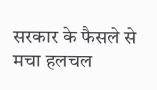सरकार के फैसले से मचा हलचल